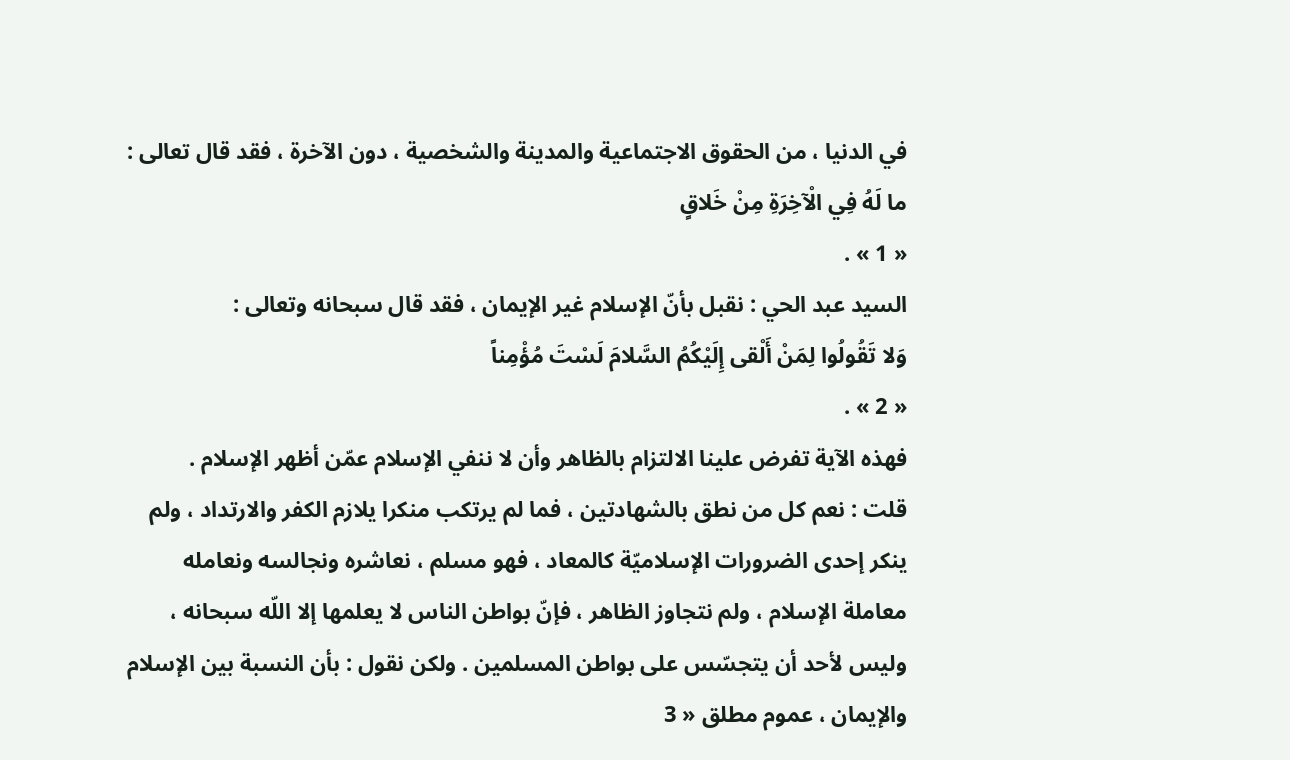في الدنيا ، من الحقوق الاجتماعية والمدينة والشخصية ، دون الآخرة ، فقد قال تعالى :
ما لَهُ فِي الْآخِرَةِ مِنْ خَلاقٍ
« 1 » .
السيد عبد الحي : نقبل بأنّ الإسلام غير الإيمان ، فقد قال سبحانه وتعالى :
وَلا تَقُولُوا لِمَنْ أَلْقى إِلَيْكُمُ السَّلامَ لَسْتَ مُؤْمِناً
« 2 » .
فهذه الآية تفرض علينا الالتزام بالظاهر وأن لا ننفي الإسلام عمّن أظهر الإسلام .
قلت : نعم كل من نطق بالشهادتين ، فما لم يرتكب منكرا يلازم الكفر والارتداد ، ولم ينكر إحدى الضرورات الإسلاميّة كالمعاد ، فهو مسلم ، نعاشره ونجالسه ونعامله معاملة الإسلام ، ولم نتجاوز الظاهر ، فإنّ بواطن الناس لا يعلمها إلا اللّه سبحانه ، وليس لأحد أن يتجسّس على بواطن المسلمين . ولكن نقول : بأن النسبة بين الإسلام والإيمان ، عموم مطلق « 3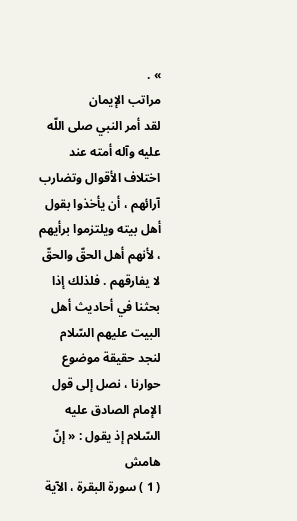» .
مراتب الإيمان
لقد أمر النبي صلى اللّه عليه وآله أمته عند اختلاف الأقوال وتضارب آرائهم ، أن يأخذوا بقول أهل بيته ويلتزموا برأيهم ، لأنهم أهل الحقّ والحقّ لا يفارقهم . فلذلك إذا بحثنا في أحاديث أهل البيت عليهم السّلام لنجد حقيقة موضوع حوارنا ، نصل إلى قول الإمام الصادق عليه السّلام إذ يقول : « إنّ
هامش
( 1 ) سورة البقرة ، الآية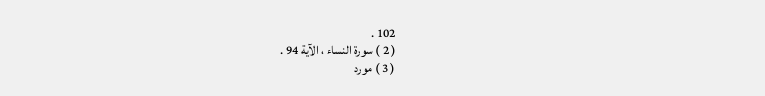102 .
( 2 ) سورة النساء ، الآية 94 .
( 3 ) مورد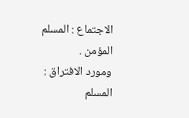الاجتماع : المسلم المؤمن .
ومورد الافتراق : المسلم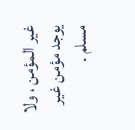غير المؤمن ، ولا يوجد مؤمن غير مسلم .